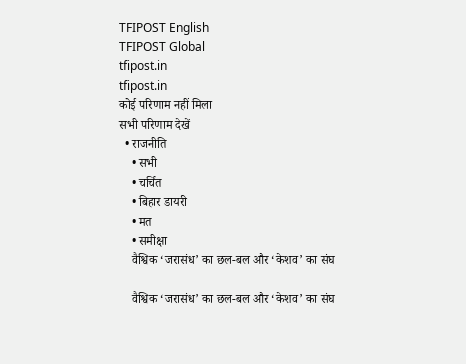TFIPOST English
TFIPOST Global
tfipost.in
tfipost.in
कोई परिणाम नहीं मिला
सभी परिणाम देखें
  • राजनीति
    • सभी
    • चर्चित
    • बिहार डायरी
    • मत
    • समीक्षा
    वैश्विक ‘जरासंध’ का छल-बल और ‘केशव’ का संघ

    वैश्विक ‘जरासंध’ का छल-बल और ‘केशव’ का संघ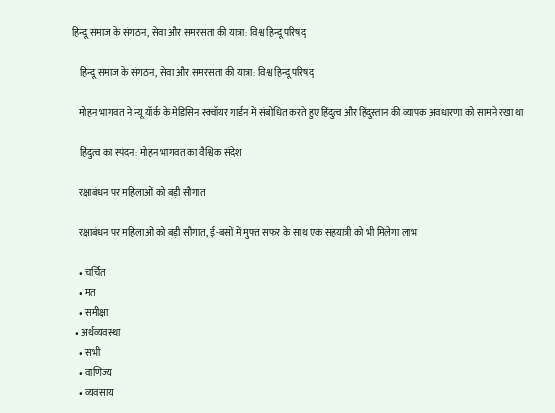हिन्दू समाज के संगठन, सेवा और समरसता की यात्रा: विश्व हिन्दू परिषद्

    हिन्दू समाज के संगठन, सेवा और समरसता की यात्रा: विश्व हिन्दू परिषद्

    मोहन भागवत ने न्यू यॉर्क के मेडिसिन स्क्वॉयर गार्डन में संबोधित करते हुए हिंदुत्व और हिंदुस्तान की व्यापक अवधारणा को सामने रखा था

    हिंदुत्व का स्पंदन: मोहन भागवत का वैश्विक संदेश

    रक्षाबंधन पर महिलाओं को बड़ी सौगात

    रक्षाबंधन पर महिलाओं को बड़ी सौगात, ई-बसों में मुफ्त सफर के साथ एक सहयात्री को भी मिलेगा लाभ

    • चर्चित
    • मत
    • समीक्षा
  • अर्थव्यवस्था
    • सभी
    • वाणिज्य
    • व्यवसाय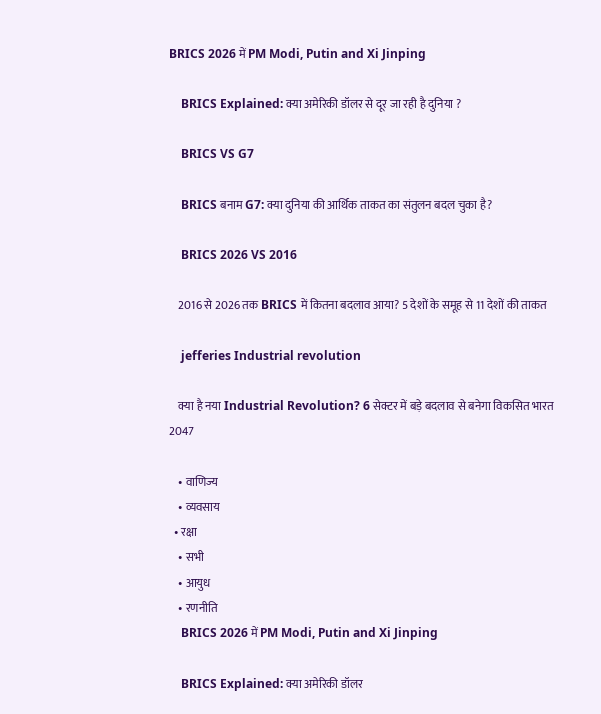BRICS 2026 में PM Modi, Putin and Xi Jinping

    BRICS Explained: क्या अमेरिकी डॉलर से दूर जा रही है दुनिया ?

    BRICS VS G7

    BRICS बनाम G7: क्या दुनिया की आर्थिक ताकत का संतुलन बदल चुका है?

    BRICS 2026 VS 2016

    2016 से 2026 तक BRICS में कितना बदलाव आया? 5 देशों के समूह से 11 देशों की ताकत

    jefferies Industrial revolution

    क्या है नया Industrial Revolution? 6 सेक्टर में बड़े बदलाव से बनेगा विकसित भारत 2047

    • वाणिज्य
    • व्यवसाय
  • रक्षा
    • सभी
    • आयुध
    • रणनीति
    BRICS 2026 में PM Modi, Putin and Xi Jinping

    BRICS Explained: क्या अमेरिकी डॉलर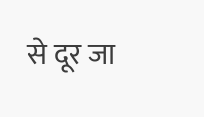से दूर जा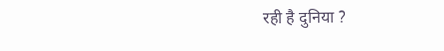रही है दुनिया ?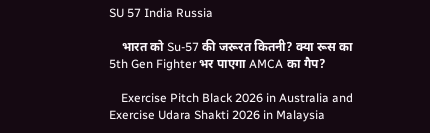SU 57 India Russia

    भारत को Su-57 की जरूरत कितनी? क्या रूस का 5th Gen Fighter भर पाएगा AMCA का गैप?

    Exercise Pitch Black 2026 in Australia and Exercise Udara Shakti 2026 in Malaysia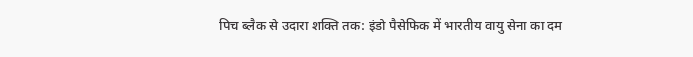पिच ब्लैक से उदारा शक्ति तक: इंडो पैसेफिक में भारतीय वायु सेना का दम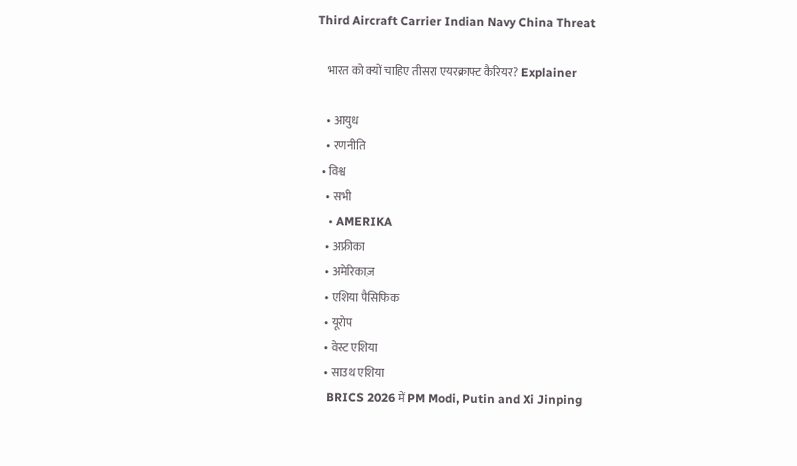Third Aircraft Carrier Indian Navy China Threat

    भारत को क्यों चाहिए तीसरा एयरक्राफ्ट कैरियर? Explainer

    • आयुध
    • रणनीति
  • विश्व
    • सभी
    • AMERIKA
    • अफ्रीका
    • अमेरिकाज़
    • एशिया पैसिफिक
    • यूरोप
    • वेस्ट एशिया
    • साउथ एशिया
    BRICS 2026 में PM Modi, Putin and Xi Jinping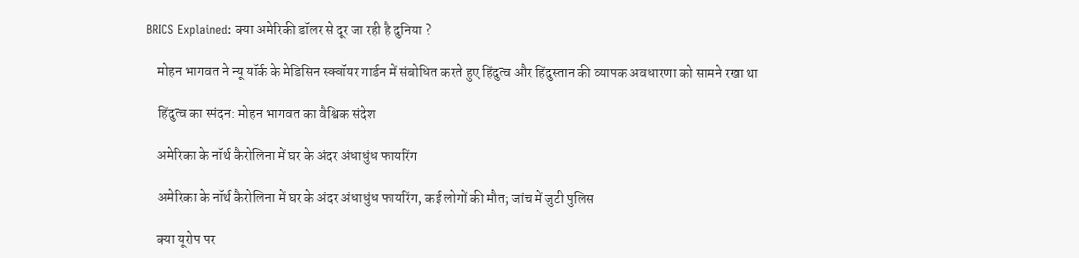BRICS Explained: क्या अमेरिकी डॉलर से दूर जा रही है दुनिया ?

    मोहन भागवत ने न्यू यॉर्क के मेडिसिन स्क्वॉयर गार्डन में संबोधित करते हुए हिंदुत्व और हिंदुस्तान की व्यापक अवधारणा को सामने रखा था

    हिंदुत्व का स्पंदन: मोहन भागवत का वैश्विक संदेश

    अमेरिका के नॉर्थ कैरोलिना में घर के अंदर अंधाधुंध फायरिंग

    अमेरिका के नॉर्थ कैरोलिना में घर के अंदर अंधाधुंध फायरिंग, कई लोगों की मौत; जांच में जुटी पुलिस

    क्या यूरोप पर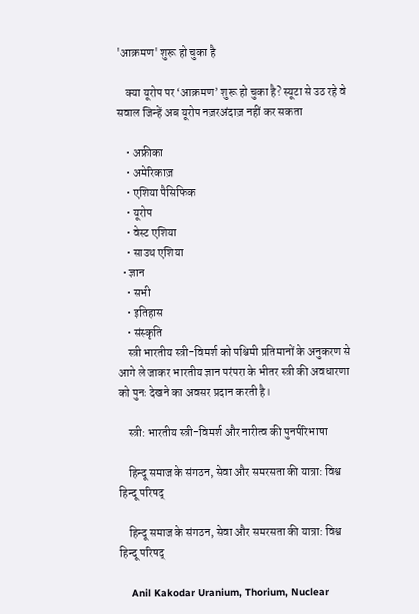'आक्रमण' शुरू हो चुका है

    क्या यूरोप पर ‘आक्रमण’ शुरू हो चुका है? स्यूटा से उठ रहे वे सवाल जिन्हें अब यूरोप नज़रअंदाज़ नहीं कर सकता

    • अफ्रीका
    • अमेरिकाज़
    • एशिया पैसिफिक
    • यूरोप
    • वेस्ट एशिया
    • साउथ एशिया
  • ज्ञान
    • सभी
    • इतिहास
    • संस्कृति
    स्त्री भारतीय स्त्री-विमर्श को पश्चिमी प्रतिमानों के अनुकरण से आगे ले जाकर भारतीय ज्ञान परंपरा के भीतर स्त्री की अवधारणा को पुनः देखने का अवसर प्रदान करती है।

    स्त्री: भारतीय स्त्री-विमर्श और नारीत्व की पुनर्परिभाषा

    हिन्दू समाज के संगठन, सेवा और समरसता की यात्रा: विश्व हिन्दू परिषद्

    हिन्दू समाज के संगठन, सेवा और समरसता की यात्रा: विश्व हिन्दू परिषद्

    Anil Kakodar Uranium, Thorium, Nuclear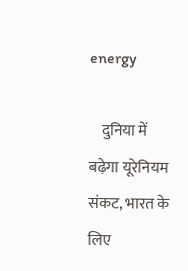energy

    दुनिया में बढ़ेगा यूरेनियम संकट, भारत के लिए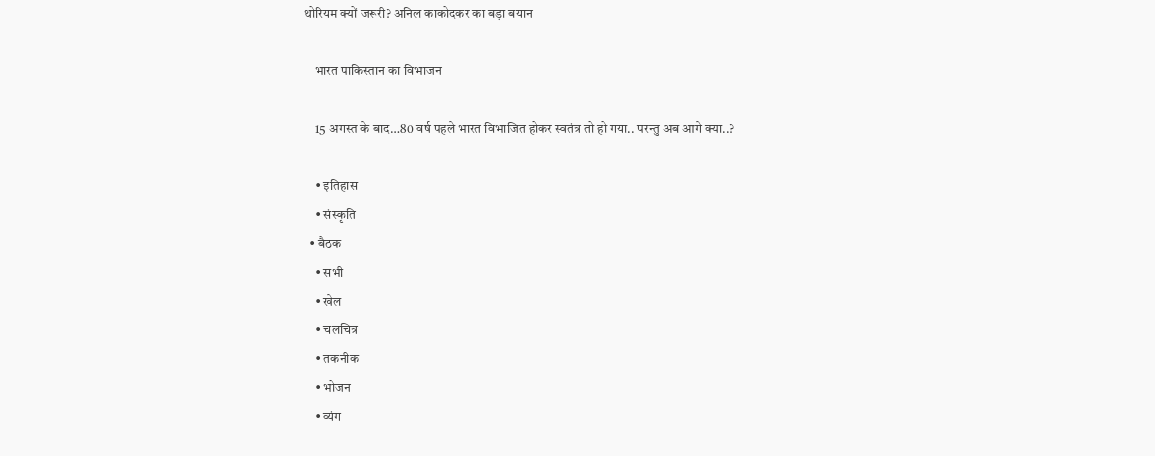थोरियम क्यों जरूरी? अनिल काकोदकर का बड़ा बयान

    भारत पाकिस्तान का विभाजन

    15 अगस्त के बाद…80 वर्ष पहले भारत विभाजित होकर स्वतंत्र तो हो गया.. परन्तु अब आगे क्या..?

    • इतिहास
    • संस्कृति
  • बैठक
    • सभी
    • खेल
    • चलचित्र
    • तकनीक
    • भोजन
    • व्यंग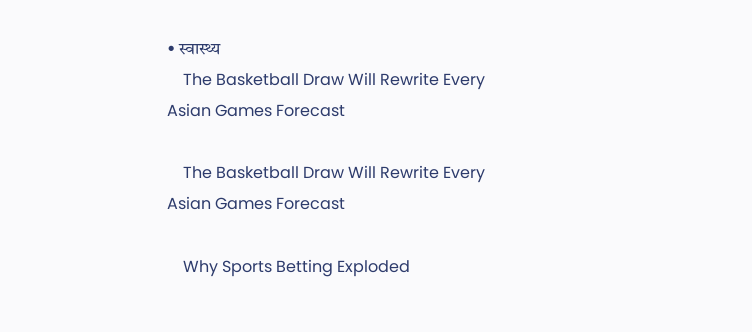• स्वास्थ्य
    The Basketball Draw Will Rewrite Every Asian Games Forecast

    The Basketball Draw Will Rewrite Every Asian Games Forecast

    Why Sports Betting Exploded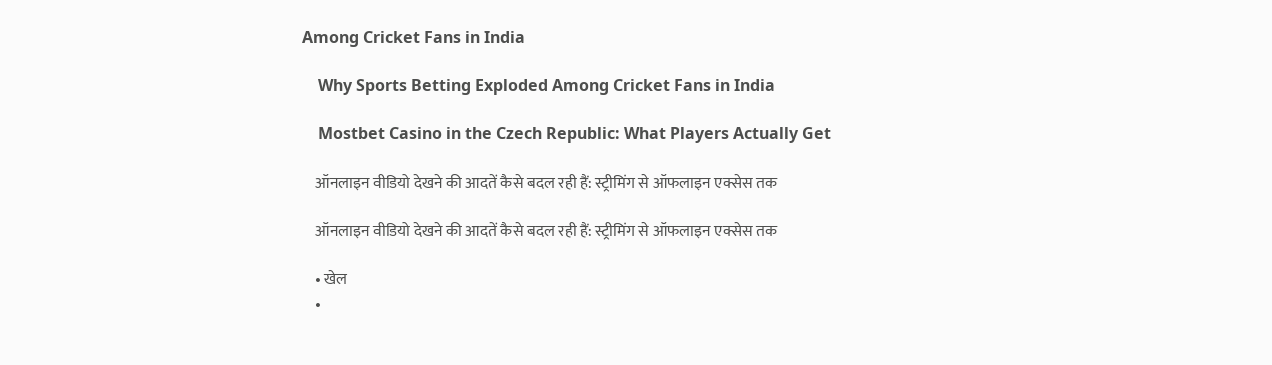Among Cricket Fans in India

    Why Sports Betting Exploded Among Cricket Fans in India

    Mostbet Casino in the Czech Republic: What Players Actually Get

    ऑनलाइन वीडियो देखने की आदतें कैसे बदल रही हैं: स्ट्रीमिंग से ऑफलाइन एक्सेस तक

    ऑनलाइन वीडियो देखने की आदतें कैसे बदल रही हैं: स्ट्रीमिंग से ऑफलाइन एक्सेस तक

    • खेल
    •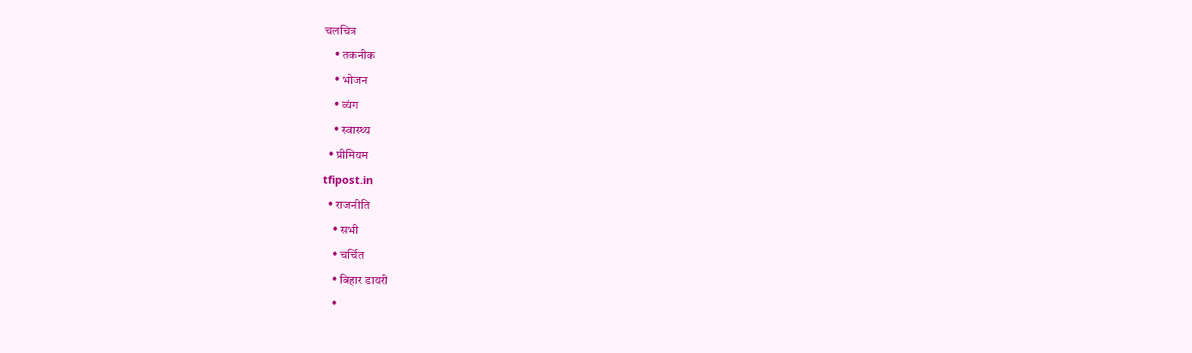चलचित्र
    • तकनीक
    • भोजन
    • व्यंग
    • स्वास्थ्य
  • प्रीमियम
tfipost.in
  • राजनीति
    • सभी
    • चर्चित
    • बिहार डायरी
    •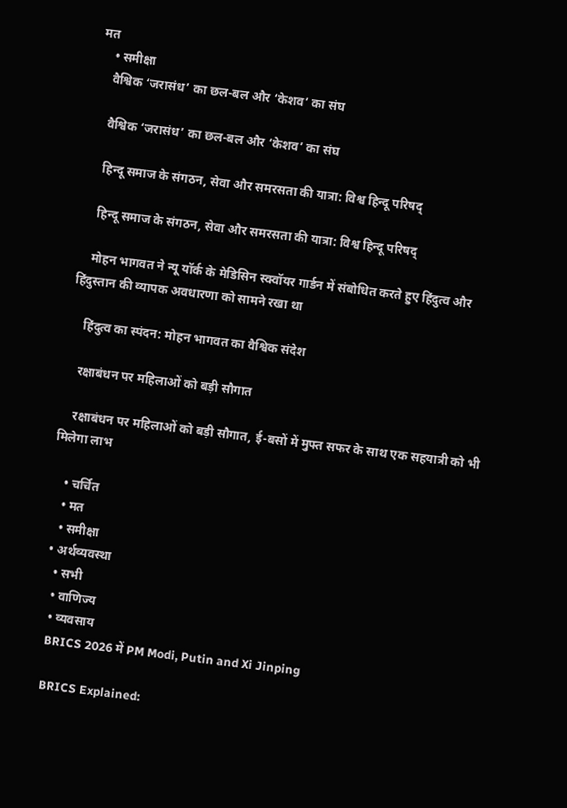मत
    • समीक्षा
    वैश्विक ‘जरासंध’ का छल-बल और ‘केशव’ का संघ

    वैश्विक ‘जरासंध’ का छल-बल और ‘केशव’ का संघ

    हिन्दू समाज के संगठन, सेवा और समरसता की यात्रा: विश्व हिन्दू परिषद्

    हिन्दू समाज के संगठन, सेवा और समरसता की यात्रा: विश्व हिन्दू परिषद्

    मोहन भागवत ने न्यू यॉर्क के मेडिसिन स्क्वॉयर गार्डन में संबोधित करते हुए हिंदुत्व और हिंदुस्तान की व्यापक अवधारणा को सामने रखा था

    हिंदुत्व का स्पंदन: मोहन भागवत का वैश्विक संदेश

    रक्षाबंधन पर महिलाओं को बड़ी सौगात

    रक्षाबंधन पर महिलाओं को बड़ी सौगात, ई-बसों में मुफ्त सफर के साथ एक सहयात्री को भी मिलेगा लाभ

    • चर्चित
    • मत
    • समीक्षा
  • अर्थव्यवस्था
    • सभी
    • वाणिज्य
    • व्यवसाय
    BRICS 2026 में PM Modi, Putin and Xi Jinping

    BRICS Explained: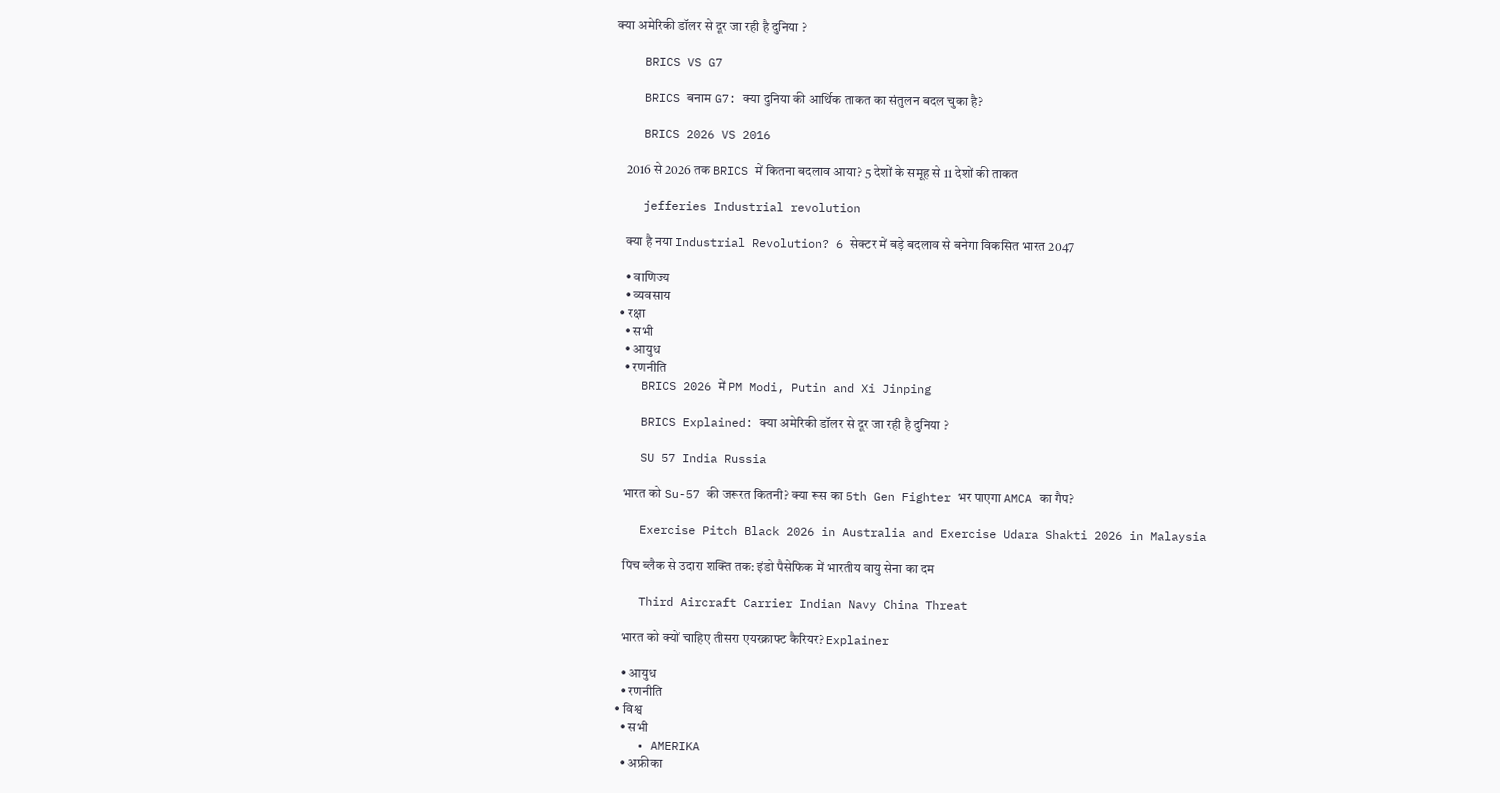क्या अमेरिकी डॉलर से दूर जा रही है दुनिया ?

    BRICS VS G7

    BRICS बनाम G7: क्या दुनिया की आर्थिक ताकत का संतुलन बदल चुका है?

    BRICS 2026 VS 2016

    2016 से 2026 तक BRICS में कितना बदलाव आया? 5 देशों के समूह से 11 देशों की ताकत

    jefferies Industrial revolution

    क्या है नया Industrial Revolution? 6 सेक्टर में बड़े बदलाव से बनेगा विकसित भारत 2047

    • वाणिज्य
    • व्यवसाय
  • रक्षा
    • सभी
    • आयुध
    • रणनीति
    BRICS 2026 में PM Modi, Putin and Xi Jinping

    BRICS Explained: क्या अमेरिकी डॉलर से दूर जा रही है दुनिया ?

    SU 57 India Russia

    भारत को Su-57 की जरूरत कितनी? क्या रूस का 5th Gen Fighter भर पाएगा AMCA का गैप?

    Exercise Pitch Black 2026 in Australia and Exercise Udara Shakti 2026 in Malaysia

    पिच ब्लैक से उदारा शक्ति तक: इंडो पैसेफिक में भारतीय वायु सेना का दम

    Third Aircraft Carrier Indian Navy China Threat

    भारत को क्यों चाहिए तीसरा एयरक्राफ्ट कैरियर? Explainer

    • आयुध
    • रणनीति
  • विश्व
    • सभी
    • AMERIKA
    • अफ्रीका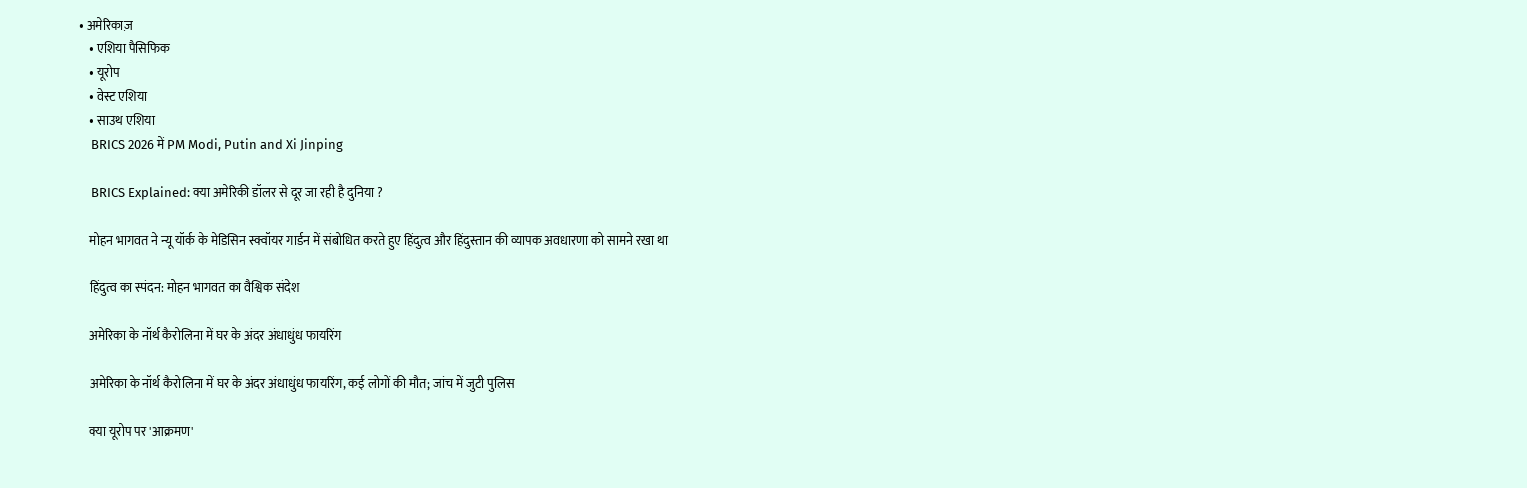• अमेरिकाज़
    • एशिया पैसिफिक
    • यूरोप
    • वेस्ट एशिया
    • साउथ एशिया
    BRICS 2026 में PM Modi, Putin and Xi Jinping

    BRICS Explained: क्या अमेरिकी डॉलर से दूर जा रही है दुनिया ?

    मोहन भागवत ने न्यू यॉर्क के मेडिसिन स्क्वॉयर गार्डन में संबोधित करते हुए हिंदुत्व और हिंदुस्तान की व्यापक अवधारणा को सामने रखा था

    हिंदुत्व का स्पंदन: मोहन भागवत का वैश्विक संदेश

    अमेरिका के नॉर्थ कैरोलिना में घर के अंदर अंधाधुंध फायरिंग

    अमेरिका के नॉर्थ कैरोलिना में घर के अंदर अंधाधुंध फायरिंग, कई लोगों की मौत; जांच में जुटी पुलिस

    क्या यूरोप पर 'आक्रमण'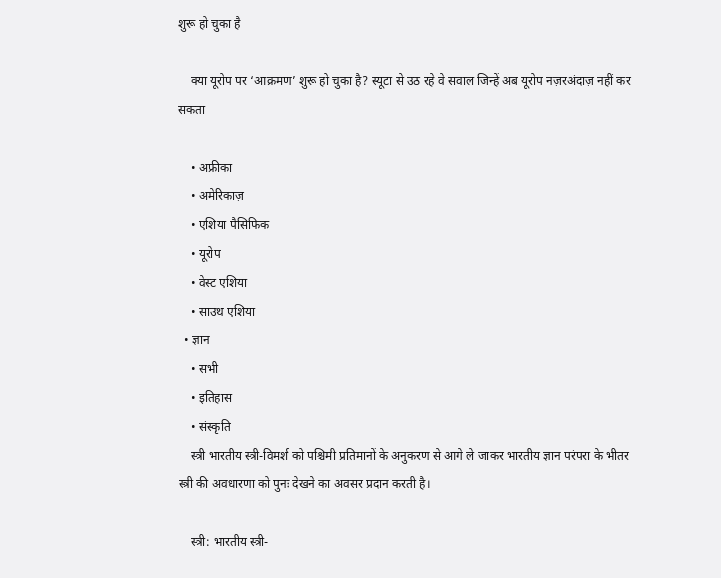शुरू हो चुका है

    क्या यूरोप पर ‘आक्रमण’ शुरू हो चुका है? स्यूटा से उठ रहे वे सवाल जिन्हें अब यूरोप नज़रअंदाज़ नहीं कर सकता

    • अफ्रीका
    • अमेरिकाज़
    • एशिया पैसिफिक
    • यूरोप
    • वेस्ट एशिया
    • साउथ एशिया
  • ज्ञान
    • सभी
    • इतिहास
    • संस्कृति
    स्त्री भारतीय स्त्री-विमर्श को पश्चिमी प्रतिमानों के अनुकरण से आगे ले जाकर भारतीय ज्ञान परंपरा के भीतर स्त्री की अवधारणा को पुनः देखने का अवसर प्रदान करती है।

    स्त्री: भारतीय स्त्री-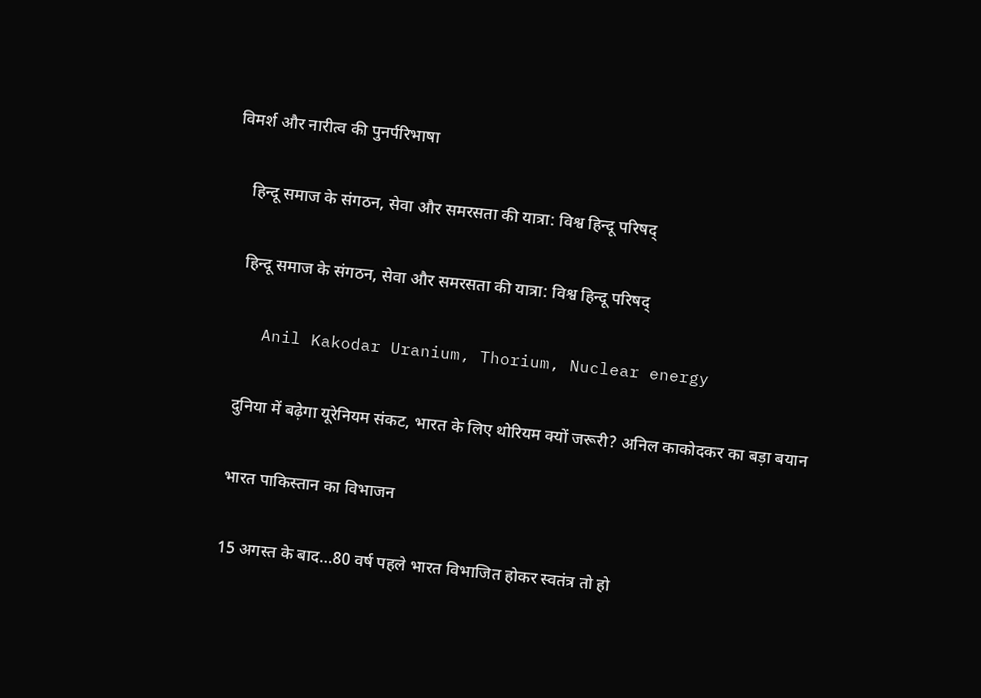विमर्श और नारीत्व की पुनर्परिभाषा

    हिन्दू समाज के संगठन, सेवा और समरसता की यात्रा: विश्व हिन्दू परिषद्

    हिन्दू समाज के संगठन, सेवा और समरसता की यात्रा: विश्व हिन्दू परिषद्

    Anil Kakodar Uranium, Thorium, Nuclear energy

    दुनिया में बढ़ेगा यूरेनियम संकट, भारत के लिए थोरियम क्यों जरूरी? अनिल काकोदकर का बड़ा बयान

    भारत पाकिस्तान का विभाजन

    15 अगस्त के बाद…80 वर्ष पहले भारत विभाजित होकर स्वतंत्र तो हो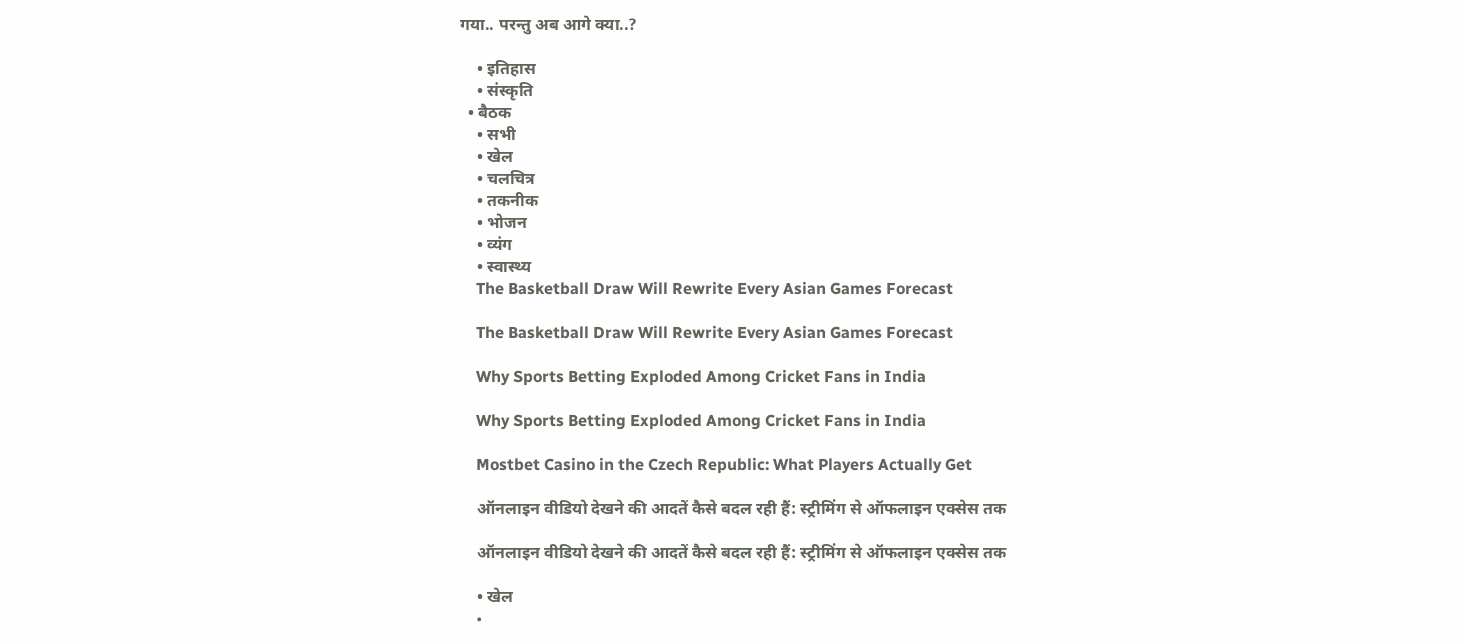गया.. परन्तु अब आगे क्या..?

    • इतिहास
    • संस्कृति
  • बैठक
    • सभी
    • खेल
    • चलचित्र
    • तकनीक
    • भोजन
    • व्यंग
    • स्वास्थ्य
    The Basketball Draw Will Rewrite Every Asian Games Forecast

    The Basketball Draw Will Rewrite Every Asian Games Forecast

    Why Sports Betting Exploded Among Cricket Fans in India

    Why Sports Betting Exploded Among Cricket Fans in India

    Mostbet Casino in the Czech Republic: What Players Actually Get

    ऑनलाइन वीडियो देखने की आदतें कैसे बदल रही हैं: स्ट्रीमिंग से ऑफलाइन एक्सेस तक

    ऑनलाइन वीडियो देखने की आदतें कैसे बदल रही हैं: स्ट्रीमिंग से ऑफलाइन एक्सेस तक

    • खेल
    •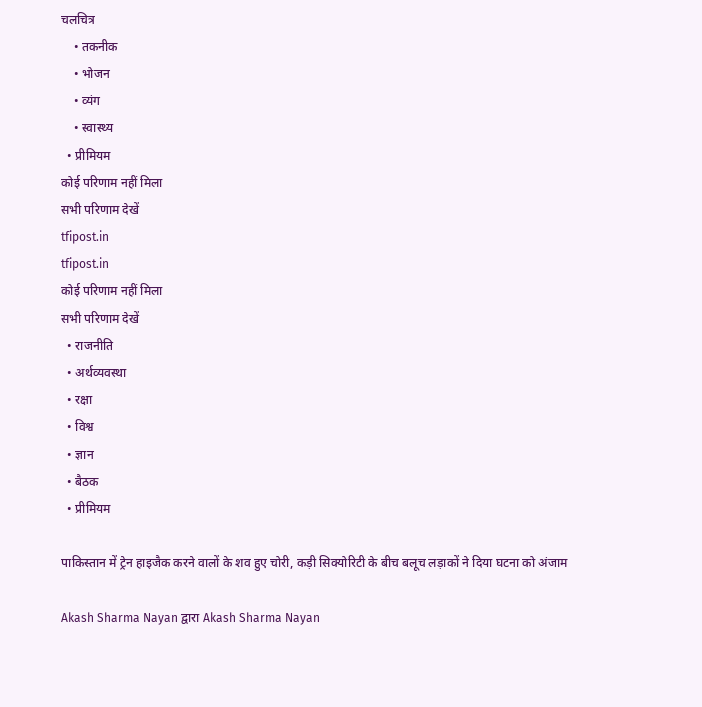चलचित्र
    • तकनीक
    • भोजन
    • व्यंग
    • स्वास्थ्य
  • प्रीमियम
कोई परिणाम नहीं मिला
सभी परिणाम देखें
tfipost.in
tfipost.in
कोई परिणाम नहीं मिला
सभी परिणाम देखें
  • राजनीति
  • अर्थव्यवस्था
  • रक्षा
  • विश्व
  • ज्ञान
  • बैठक
  • प्रीमियम

पाकिस्तान में ट्रेन हाइजैक करने वालों के शव हुए चोरी, कड़ी सिक्योरिटी के बीच बलूच लड़ाकों ने दिया घटना को अंजाम

Akash Sharma Nayan द्वारा Akash Sharma Nayan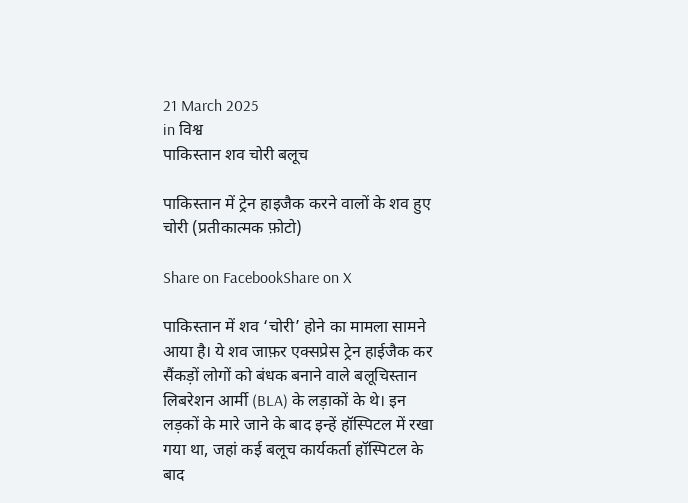21 March 2025
in विश्व
पाकिस्तान शव चोरी बलूच

पाकिस्तान में ट्रेन हाइजैक करने वालों के शव हुए चोरी (प्रतीकात्मक फ़ोटो)

Share on FacebookShare on X

पाकिस्तान में शव ‘चोरी’ होने का मामला सामने आया है। ये शव जाफ़र एक्सप्रेस ट्रेन हाईजैक कर सैंकड़ों लोगों को बंधक बनाने वाले बलूचिस्तान लिबरेशन आर्मी (BLA) के लड़ाकों के थे। इन लड़कों के मारे जाने के बाद इन्हें हॉस्पिटल में रखा गया था, जहां कई बलूच कार्यकर्ता हॉस्पिटल के बाद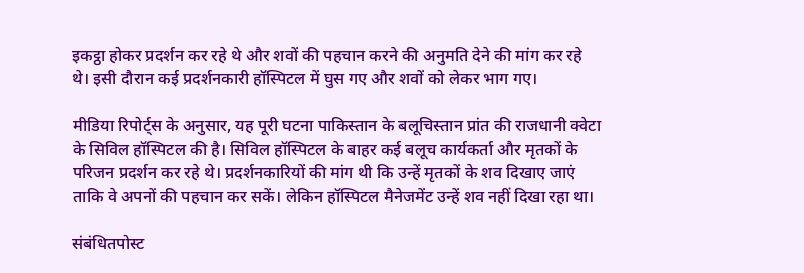इकट्ठा होकर प्रदर्शन कर रहे थे और शवों की पहचान करने की अनुमति देने की मांग कर रहे थे। इसी दौरान कई प्रदर्शनकारी हॉस्पिटल में घुस गए और शवों को लेकर भाग गए।

मीडिया रिपोर्ट्स के अनुसार, यह पूरी घटना पाकिस्तान के बलूचिस्तान प्रांत की राजधानी क्वेटा के सिविल हॉस्पिटल की है। सिविल हॉस्पिटल के बाहर कई बलूच कार्यकर्ता और मृतकों के परिजन प्रदर्शन कर रहे थे। प्रदर्शनकारियों की मांग थी कि उन्हें मृतकों के शव दिखाए जाएं ताकि वे अपनों की पहचान कर सकें। लेकिन हॉस्पिटल मैनेजमेंट उन्हें शव नहीं दिखा रहा था।

संबंधितपोस्ट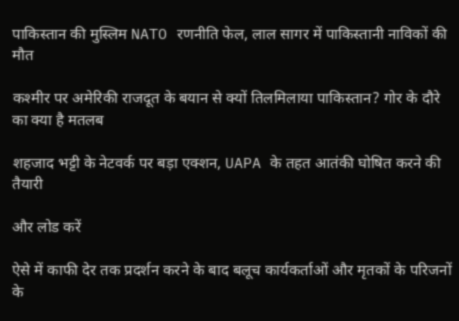पाकिस्तान की मुस्लिम NATO रणनीति फेल, लाल सागर में पाकिस्तानी नाविकों की मौत

कश्मीर पर अमेरिकी राजदूत के बयान से क्यों तिलमिलाया पाकिस्तान? गोर के दौरे का क्या है मतलब

शहजाद भट्टी के नेटवर्क पर बड़ा एक्शन, UAPA के तहत आतंकी घोषित करने की तैयारी

और लोड करें

ऐसे में काफी देर तक प्रदर्शन करने के बाद बलूच कार्यकर्ताओं और मृतकों के परिजनों के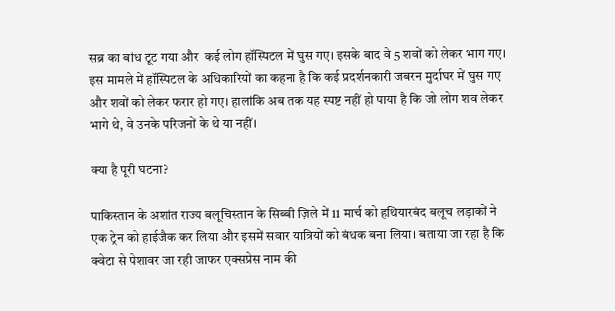सब्र का बांध टूट गया और  कई लोग हॉस्पिटल में घुस गए। इसके बाद वे 5 शवों को लेकर भाग गए। इस मामले में हॉस्पिटल के अधिकारियों का कहना है कि कई प्रदर्शनकारी जबरन मुर्दाघर में घुस गए और शवों को लेकर फरार हो गए। हालांकि अब तक यह स्पष्ट नहीं हो पाया है कि जो लोग शव लेकर भागे थे, वे उनके परिजनों के थे या नहीं।

क्या है पूरी घटना?

पाकिस्तान के अशांत राज्य बलूचिस्तान के सिब्बी ज़िले में 11 मार्च को हथियारबंद बलूच लड़ाकों ने एक ट्रेन को हाईजैक कर लिया और इसमें सवार यात्रियों को बंधक बना लिया। बताया जा रहा है कि क्वेटा से पेशावर जा रही जाफर एक्सप्रेस नाम की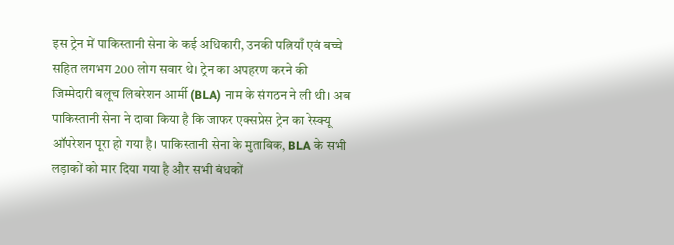इस ट्रेन में पाकिस्तानी सेना के कई अधिकारी, उनकी पत्नियाँ एवं बच्चे सहित लगभग 200 लोग सवार थे। ट्रेन का अपहरण करने की जिम्मेदारी बलूच लिबरेशन आर्मी (BLA) नाम के संगठन ने ली थी। अब पाकिस्तानी सेना ने दावा किया है कि जाफर एक्सप्रेस ट्रेन का रेस्क्यू ऑपरेशन पूरा हो गया है। पाकिस्तानी सेना के मुताबिक, BLA के सभी लड़ाकों को मार दिया गया है और सभी बंधकों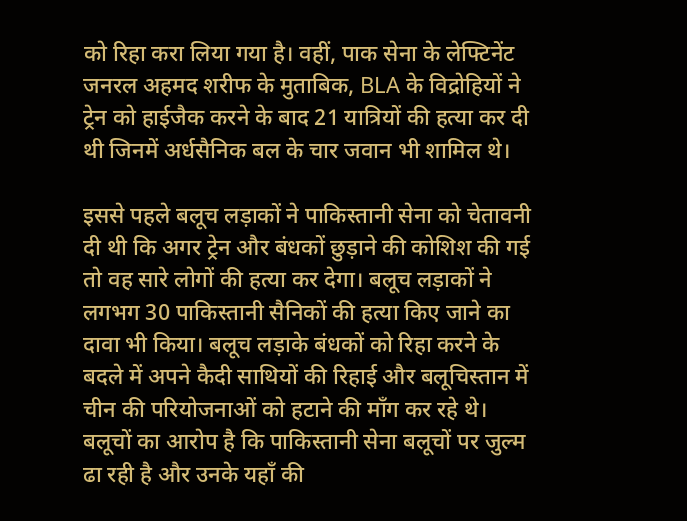को रिहा करा लिया गया है। वहीं, पाक सेना के लेफ्टिनेंट जनरल अहमद शरीफ के मुताबिक, BLA के विद्रोहियों ने ट्रेन को हाईजैक करने के बाद 21 यात्रियों की हत्या कर दी थी जिनमें अर्धसैनिक बल के चार जवान भी शामिल थे।

इससे पहले बलूच लड़ाकों ने पाकिस्तानी सेना को चेतावनी दी थी कि अगर ट्रेन और बंधकों छुड़ाने की कोशिश की गई तो वह सारे लोगों की हत्या कर देगा। बलूच लड़ाकों ने लगभग 30 पाकिस्तानी सैनिकों की हत्या किए जाने का दावा भी किया। बलूच लड़ाके बंधकों को रिहा करने के बदले में अपने कैदी साथियों की रिहाई और बलूचिस्तान में चीन की परियोजनाओं को हटाने की माँग कर रहे थे। बलूचों का आरोप है कि पाकिस्तानी सेना बलूचों पर जुल्म ढा रही है और उनके यहाँ की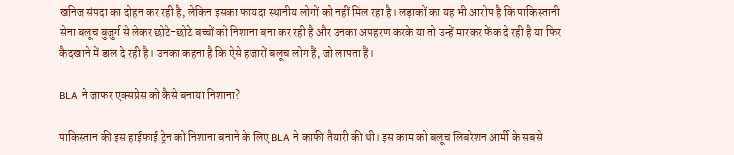खनिज संपदा का दोहन कर रही है, लेकिन इसका फायदा स्थानीय लोगों को नहीं मिल रहा है। लड़ाकों का यह भी आरोप है कि पाकिस्तानी सेना बलूच बुजुर्ग से लेकर छोटे-छोटे बच्चों को निशाना बना कर रही है और उनका अपहरण करके या तो उन्हें मारकर फेंक दे रही है या फिर कैदखाने में डाल दे रही है। उनका कहना है कि ऐसे हजारों बलूच लोग हैं, जो लापता हैं।

BLA ने जाफर एक्सप्रेस को कैसे बनाया निशाना?

पाकिस्तान की इस हाईफाई ट्रेन को निशाना बनाने के लिए BLA ने काफी तैयारी की थी। इस काम को बलूच लिबरेशन आर्मी के सबसे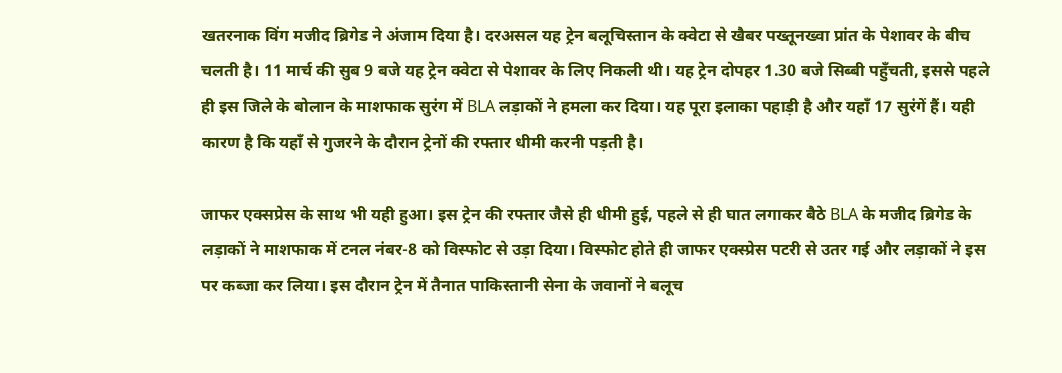खतरनाक विंग मजीद ब्रिगेड ने अंजाम दिया है। दरअसल यह ट्रेन बलूचिस्तान के क्वेटा से खैबर पख्तूनख्वा प्रांत के पेशावर के बीच चलती है। 11 मार्च की सुब 9 बजे यह ट्रेन क्वेटा से पेशावर के लिए निकली थी। यह ट्रेन दोपहर 1.30 बजे सिब्बी पहुँचती, इससे पहले ही इस जिले के बोलान के माशफाक सुरंग में BLA लड़ाकों ने हमला कर दिया। यह पूरा इलाका पहाड़ी है और यहाँ 17 सुरंगें हैं। यही कारण है कि यहाँ से गुजरने के दौरान ट्रेनों की रफ्तार धीमी करनी पड़ती है।

जाफर एक्सप्रेस के साथ भी यही हुआ। इस ट्रेन की रफ्तार जैसे ही धीमी हुई, पहले से ही घात लगाकर बैठे BLA के मजीद ब्रिगेड के लड़ाकों ने माशफाक में टनल नंबर-8 को विस्फोट से उड़ा दिया। विस्फोट होते ही जाफर एक्स्प्रेस पटरी से उतर गई और लड़ाकों ने इस पर कब्जा कर लिया। इस दौरान ट्रेन में तैनात पाकिस्तानी सेना के जवानों ने बलूच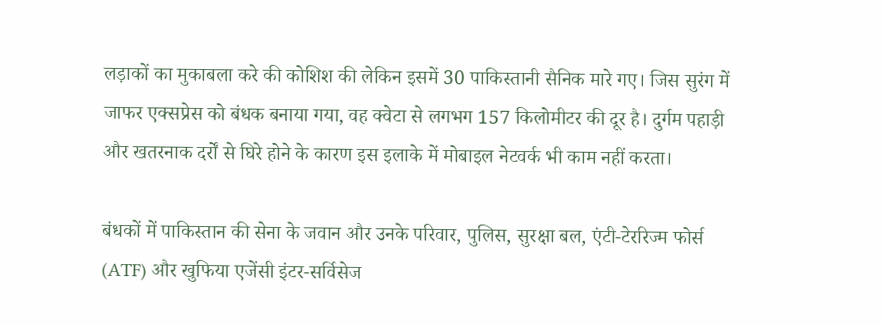लड़ाकों का मुकाबला करे की कोशिश की लेकिन इसमें 30 पाकिस्तानी सैनिक मारे गए। जिस सुरंग में जाफर एक्सप्रेस को बंधक बनाया गया, वह क्वेटा से लगभग 157 किलोमीटर की दूर है। दुर्गम पहाड़ी और खतरनाक दर्रों से घिरे होने के कारण इस इलाके में मोबाइल नेटवर्क भी काम नहीं करता।

बंधकों में पाकिस्तान की सेना के जवान और उनके परिवार, पुलिस, सुरक्षा बल, एंटी-टेररिज्म फोर्स (ATF) और खुफिया एजेंसी इंटर-सर्विसेज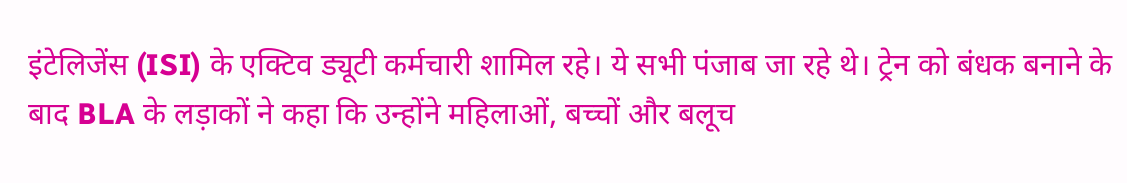इंटेलिजेंस (ISI) के एक्टिव ड्यूटी कर्मचारी शामिल रहे। ये सभी पंजाब जा रहे थे। ट्रेन को बंधक बनाने के बाद BLA के लड़ाकों ने कहा कि उन्होंने महिलाओं, बच्चों और बलूच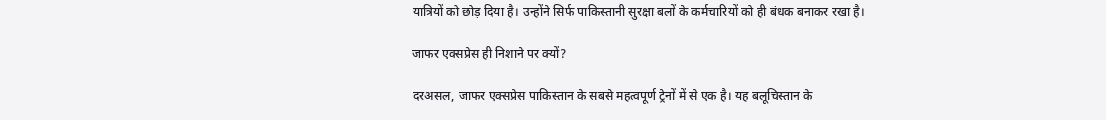यात्रियों को छोड़ दिया है। उन्होंने सिर्फ पाकिस्तानी सुरक्षा बलों के कर्मचारियों को ही बंधक बनाकर रखा है।

जाफर एक्सप्रेस ही निशाने पर क्यों?

दरअसल, जाफर एक्सप्रेस पाकिस्तान के सबसे महत्वपूर्ण ट्रेनों में से एक है। यह बलूचिस्तान के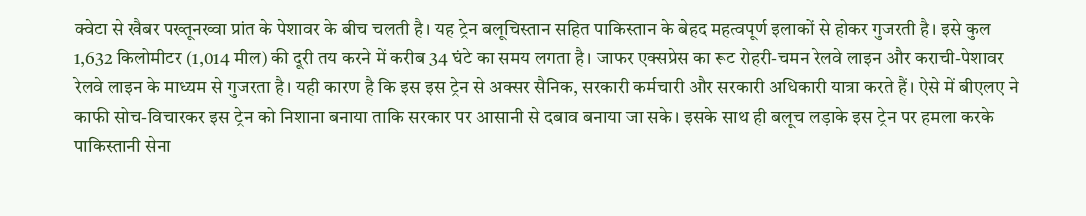क्वेटा से खैबर पख्तूनख्वा प्रांत के पेशावर के बीच चलती है। यह ट्रेन बलूचिस्तान सहित पाकिस्तान के बेहद महत्वपूर्ण इलाकों से होकर गुजरती है। इसे कुल 1,632 किलोमीटर (1,014 मील) की दूरी तय करने में करीब 34 घंटे का समय लगता है। जाफर एक्सप्रेस का रूट रोहरी-चमन रेलवे लाइन और कराची-पेशावर रेलवे लाइन के माध्यम से गुजरता है। यही कारण है कि इस इस ट्रेन से अक्सर सैनिक, सरकारी कर्मचारी और सरकारी अधिकारी यात्रा करते हैं। ऐसे में बीएलए ने काफी सोच-विचारकर इस ट्रेन को निशाना बनाया ताकि सरकार पर आसानी से दबाव बनाया जा सके। इसके साथ ही बलूच लड़ाके इस ट्रेन पर हमला करके पाकिस्तानी सेना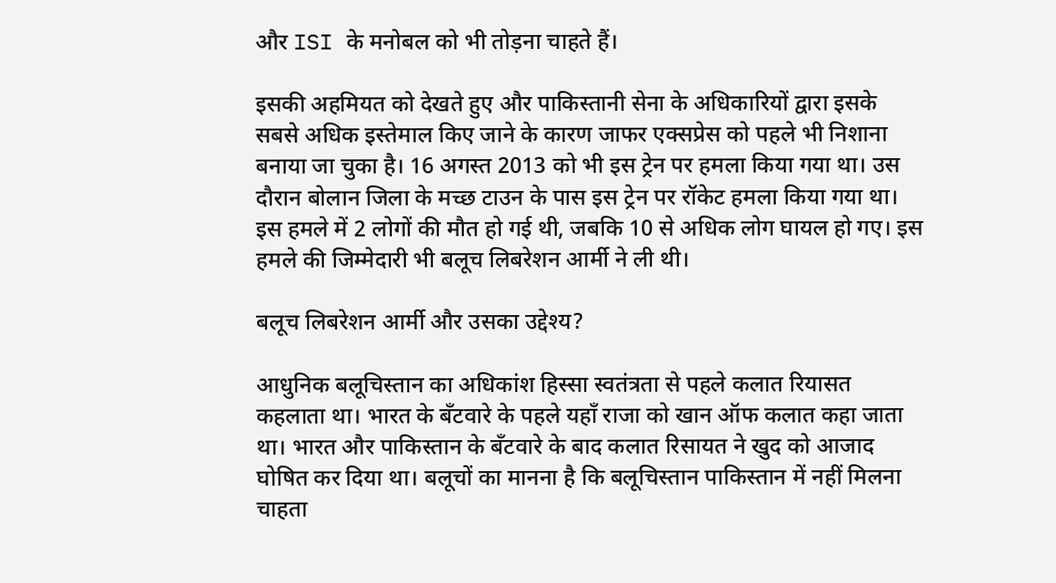और ISI के मनोबल को भी तोड़ना चाहते हैं।

इसकी अहमियत को देखते हुए और पाकिस्तानी सेना के अधिकारियों द्वारा इसके सबसे अधिक इस्तेमाल किए जाने के कारण जाफर एक्सप्रेस को पहले भी निशाना बनाया जा चुका है। 16 अगस्त 2013 को भी इस ट्रेन पर हमला किया गया था। उस दौरान बोलान जिला के मच्छ टाउन के पास इस ट्रेन पर रॉकेट हमला किया गया था। इस हमले में 2 लोगों की मौत हो गई थी, जबकि 10 से अधिक लोग घायल हो गए। इस हमले की जिम्मेदारी भी बलूच लिबरेशन आर्मी ने ली थी।

बलूच लिबरेशन आर्मी और उसका उद्देश्य?

आधुनिक बलूचिस्तान का अधिकांश हिस्सा स्वतंत्रता से पहले कलात रियासत कहलाता था। भारत के बँटवारे के पहले यहाँ राजा को खान ऑफ कलात कहा जाता था। भारत और पाकिस्तान के बँटवारे के बाद कलात रिसायत ने खुद को आजाद घोषित कर दिया था। बलूचों का मानना है कि बलूचिस्तान पाकिस्तान में नहीं मिलना चाहता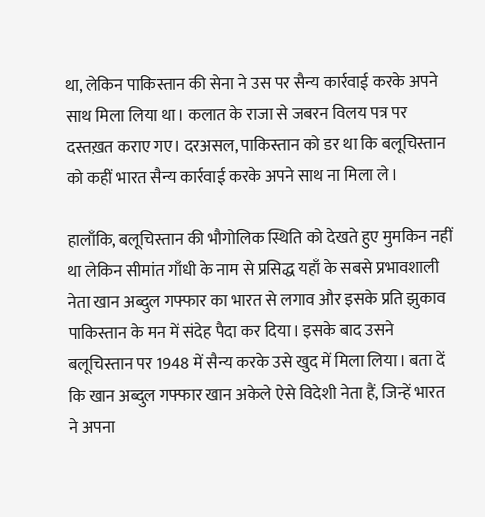था, लेकिन पाकिस्तान की सेना ने उस पर सैन्य कार्रवाई करके अपने साथ मिला लिया था। कलात के राजा से जबरन विलय पत्र पर दस्तख़त कराए गए। दरअसल, पाकिस्तान को डर था कि बलूचिस्तान को कहीं भारत सैन्य कार्रवाई करके अपने साथ ना मिला ले।

हालाँकि, बलूचिस्तान की भौगोलिक स्थिति को देखते हुए मुमकिन नहीं था लेकिन सीमांत गाँधी के नाम से प्रसिद्ध यहाँ के सबसे प्रभावशाली नेता खान अब्दुल गफ्फार का भारत से लगाव और इसके प्रति झुकाव पाकिस्तान के मन में संदेह पैदा कर दिया। इसके बाद उसने बलूचिस्तान पर 1948 में सैन्य करके उसे खुद में मिला लिया। बता दें कि खान अब्दुल गफ्फार खान अकेले ऐसे विदेशी नेता हैं, जिन्हें भारत ने अपना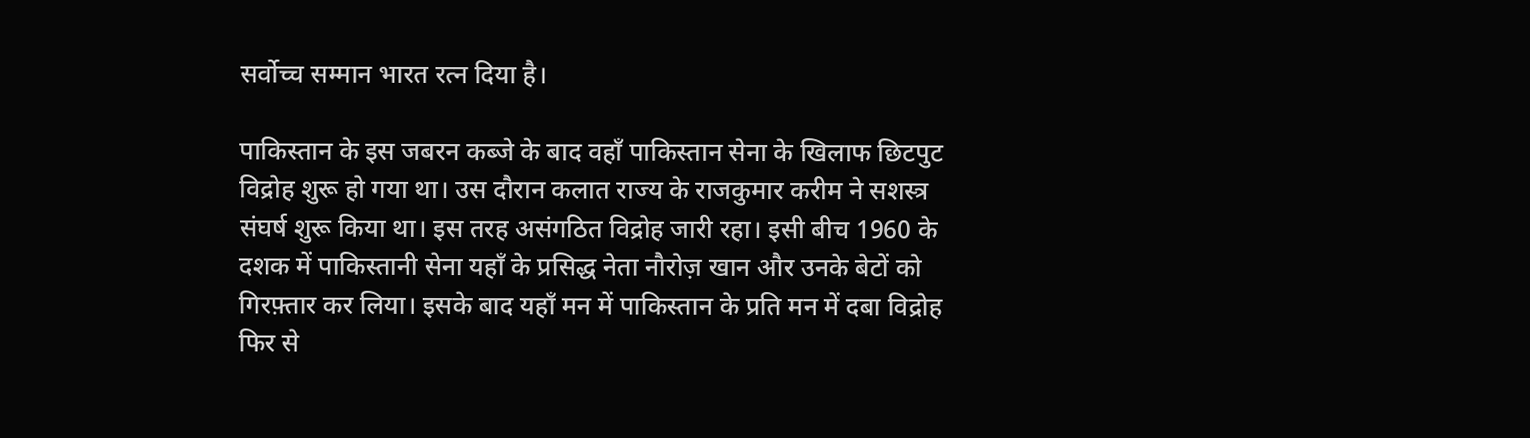सर्वोच्च सम्मान भारत रत्न दिया है।

पाकिस्तान के इस जबरन कब्जे के बाद वहाँ पाकिस्तान सेना के खिलाफ छिटपुट विद्रोह शुरू हो गया था। उस दौरान कलात राज्य के राजकुमार करीम ने सशस्त्र संघर्ष शुरू किया था। इस तरह असंगठित विद्रोह जारी रहा। इसी बीच 1960 के दशक में पाकिस्तानी सेना यहाँ के प्रसिद्ध नेता नौरोज़ खान और उनके बेटों को गिरफ़्तार कर लिया। इसके बाद यहाँ मन में पाकिस्तान के प्रति मन में दबा विद्रोह फिर से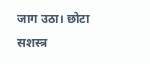जाग उठा। छोटा सशस्त्र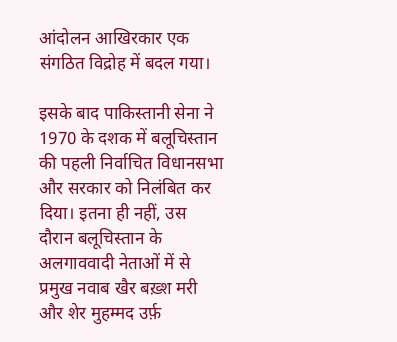आंदोलन आखिरकार एक संगठित विद्रोह में बदल गया।

इसके बाद पाकिस्तानी सेना ने 1970 के दशक में बलूचिस्तान की पहली निर्वाचित विधानसभा और सरकार को निलंबित कर दिया। इतना ही नहीं, उस दौरान बलूचिस्तान के अलगाववादी नेताओं में से प्रमुख नवाब खैर बख़्श मरी और शेर मुहम्मद उर्फ़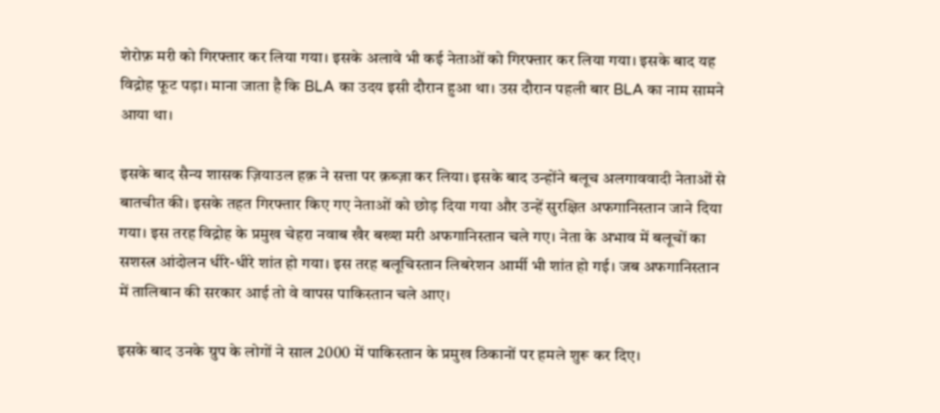शेरोफ़ मरी को गिरफ्तार कर लिया गया। इसके अलावे भी कई नेताओं को गिरफ्तार कर लिया गया। इसके बाद यह विद्रोह फूट पड़ा। माना जाता है कि BLA का उदय इसी दौरान हुआ था। उस दौरान पहली बार BLA का नाम सामने आया था।

इसके बाद सैन्य शासक ज़ियाउल हक़ ने सत्ता पर क़ब्ज़ा कर लिया। इसके बाद उन्होंने बलूच अलगाववादी नेताओं से बातचीत की। इसके तहत गिरफ्तार किए गए नेताओं को छोड़ दिया गया और उन्हें सुरक्षित अफगानिस्तान जाने दिया गया। इस तरह विद्रोह के प्रमुख चेहरा नवाब खैर बख्श मरी अफगानिस्तान चले गए। नेता के अभाव में बलूचों का सशस्त्र आंदोलन धीरे-धीरे शांत हो गया। इस तरह बलूचिस्तान लिबरेशन आर्मी भी शांत हो गई। जब अफगानिस्तान में तालिबान की सरकार आई तो वे वापस पाकिस्तान चले आए।

इसके बाद उनके ग्रुप के लोगों ने साल 2000 में पाकिस्तान के प्रमुख ठिकानों पर हमले शुरू कर दिए।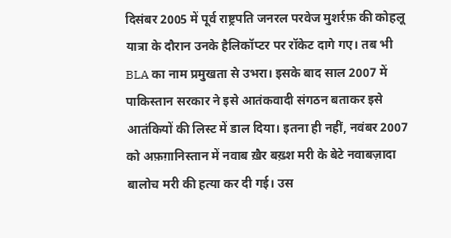दिसंबर 2005 में पूर्व राष्ट्रपति जनरल परवेज मुशर्रफ़ की कोहलू यात्रा के दौरान उनके हैलिकॉप्टर पर रॉकेट दागे गए। तब भी BLA का नाम प्रमुखता से उभरा। इसके बाद साल 2007 में पाकिस्तान सरकार ने इसे आतंकवादी संगठन बताकर इसे आतंकियों की लिस्ट में डाल दिया। इतना ही नहीं, नवंबर 2007 को अफ़ग़ानिस्तान में नवाब ख़ैर बख़्श मरी के बेटे नवाबज़ादा बालोच मरी की हत्या कर दी गई। उस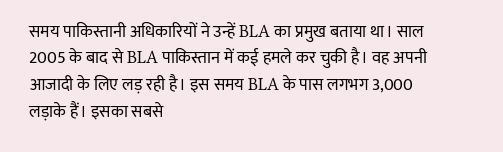समय पाकिस्तानी अधिकारियों ने उन्हें BLA का प्रमुख बताया था। साल 2005 के बाद से BLA पाकिस्तान में कई हमले कर चुकी है। वह अपनी आजादी के लिए लड़ रही है। इस समय BLA के पास लगभग 3,000 लड़ाके हैं। इसका सबसे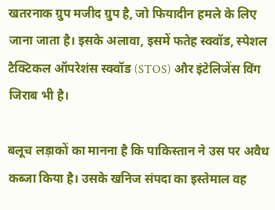खतरनाक ग्रुप मजीद ग्रुप है, जो फियादीन हमले के लिए जाना जाता है। इसके अलावा, इसमें फतेह स्क्वॉड, स्पेशल टैक्टिकल ऑपरेशंस स्क्वॉड (STOS) और इंटेलिजेंस विंग जिराब भी है।

बलूच लड़ाकों का मानना है कि पाकिस्तान ने उस पर अवैध कब्जा किया है। उसके खनिज संपदा का इस्तेमाल वह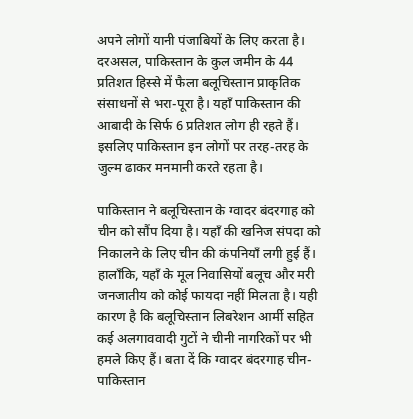अपने लोगों यानी पंजाबियों के लिए करता है। दरअसल, पाकिस्तान के कुल जमीन के 44 प्रतिशत हिस्से में फैला बलूचिस्तान प्राकृतिक संसाधनों से भरा-पूरा है। यहाँ पाकिस्तान की आबादी के सिर्फ 6 प्रतिशत लोग ही रहते हैं। इसलिए पाकिस्तान इन लोगों पर तरह-तरह के जुल्म ढाकर मनमानी करते रहता है।

पाकिस्तान ने बलूचिस्तान के ग्वादर बंदरगाह को चीन को सौंप दिया है। यहाँ की खनिज संपदा को निकालने के लिए चीन की कंपनियाँ लगी हुई हैं। हालाँकि, यहाँ के मूल निवासियों बलूच और मरी जनजातीय को कोई फायदा नहीं मिलता है। यही कारण है कि बलूचिस्तान लिबरेशन आर्मी सहित कई अलगाववादी गुटों ने चीनी नागरिकों पर भी हमले किए हैं। बता दें कि ग्वादर बंदरगाह चीन-पाकिस्तान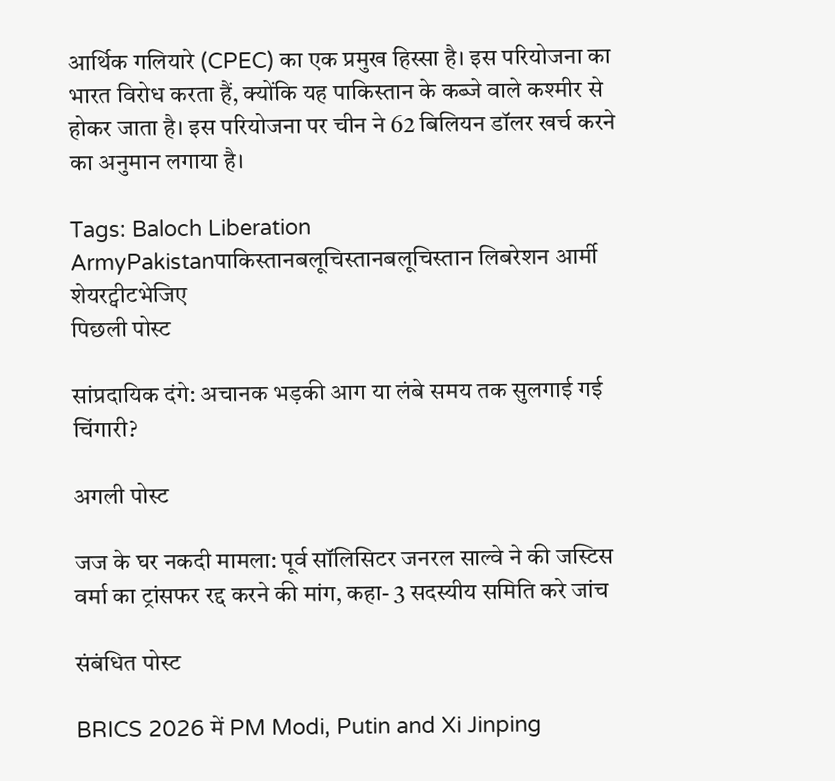आर्थिक गलियारे (CPEC) का एक प्रमुख हिस्सा है। इस परियोजना का भारत विरोध करता हैं, क्योंकि यह पाकिस्तान के कब्जे वाले कश्मीर से होकर जाता है। इस परियोजना पर चीन ने 62 बिलियन डॉलर खर्च करने का अनुमान लगाया है।

Tags: Baloch Liberation ArmyPakistanपाकिस्तानबलूचिस्तानबलूचिस्तान लिबरेशन आर्मी
शेयरट्वीटभेजिए
पिछली पोस्ट

सांप्रदायिक दंगे: अचानक भड़की आग या लंबे समय तक सुलगाई गई चिंगारी?

अगली पोस्ट

जज के घर नकदी मामला: पूर्व सॉलिसिटर जनरल साल्वे ने की जस्टिस वर्मा का ट्रांसफर रद्द करने की मांग, कहा- 3 सदस्यीय समिति करे जांच

संबंधित पोस्ट

BRICS 2026 में PM Modi, Putin and Xi Jinping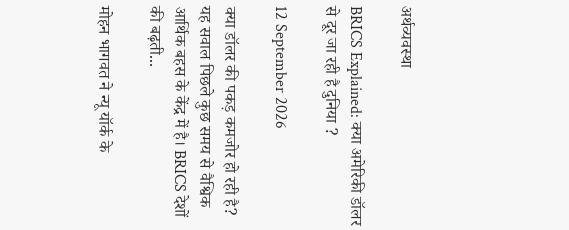अर्थव्यवस्था

BRICS Explained: क्या अमेरिकी डॉलर से दूर जा रही है दुनिया ?

12 September 2026

क्या डॉलर की पकड़ कमजोर हो रही है?  यह सवाल पिछले कुछ समय से वैश्विक आर्थिक बहस के केंद्र में है। BRICS देशों की बढ़ती...

मोहन भागवत ने न्यू यॉर्क के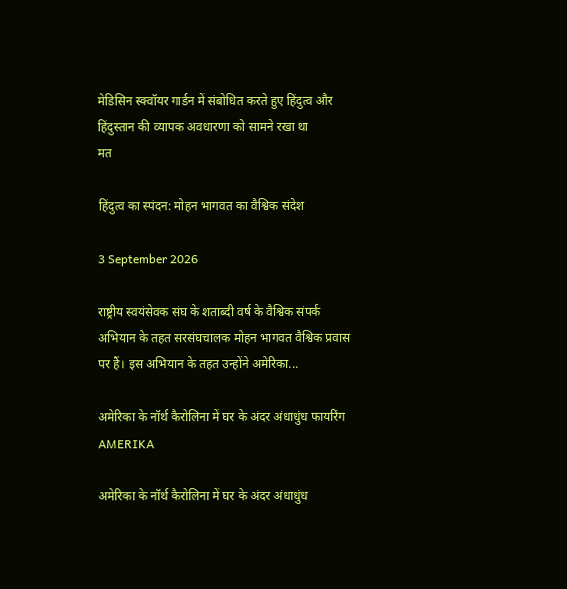मेडिसिन स्क्वॉयर गार्डन में संबोधित करते हुए हिंदुत्व और हिंदुस्तान की व्यापक अवधारणा को सामने रखा था
मत

हिंदुत्व का स्पंदन: मोहन भागवत का वैश्विक संदेश

3 September 2026

राष्ट्रीय स्वयंसेवक संघ के शताब्दी वर्ष के वैश्विक संपर्क अभियान के तहत सरसंघचालक मोहन भागवत वैश्विक प्रवास पर हैं। इस अभियान के तहत उन्होंने अमेरिका...

अमेरिका के नॉर्थ कैरोलिना में घर के अंदर अंधाधुंध फायरिंग
AMERIKA

अमेरिका के नॉर्थ कैरोलिना में घर के अंदर अंधाधुंध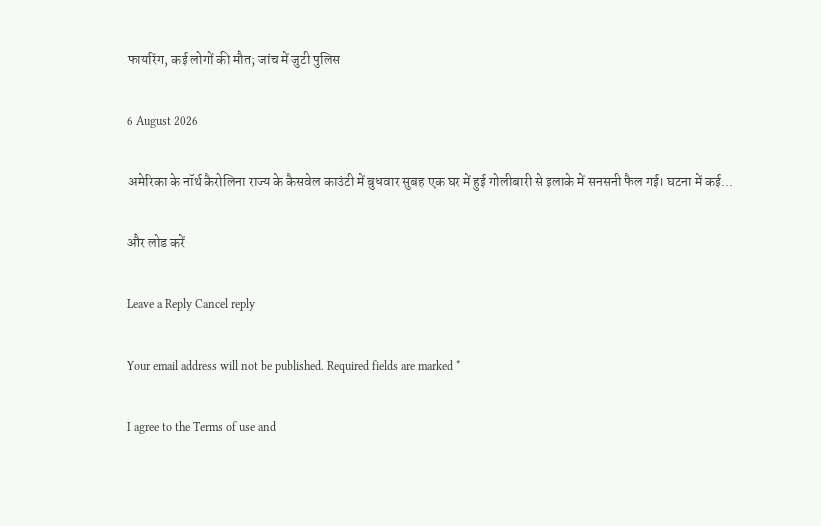फायरिंग, कई लोगों की मौत; जांच में जुटी पुलिस

6 August 2026

अमेरिका के नॉर्थ कैरोलिना राज्य के कैसवेल काउंटी में बुधवार सुबह एक घर में हुई गोलीबारी से इलाके में सनसनी फैल गई। घटना में कई...

और लोड करें

Leave a Reply Cancel reply

Your email address will not be published. Required fields are marked *

I agree to the Terms of use and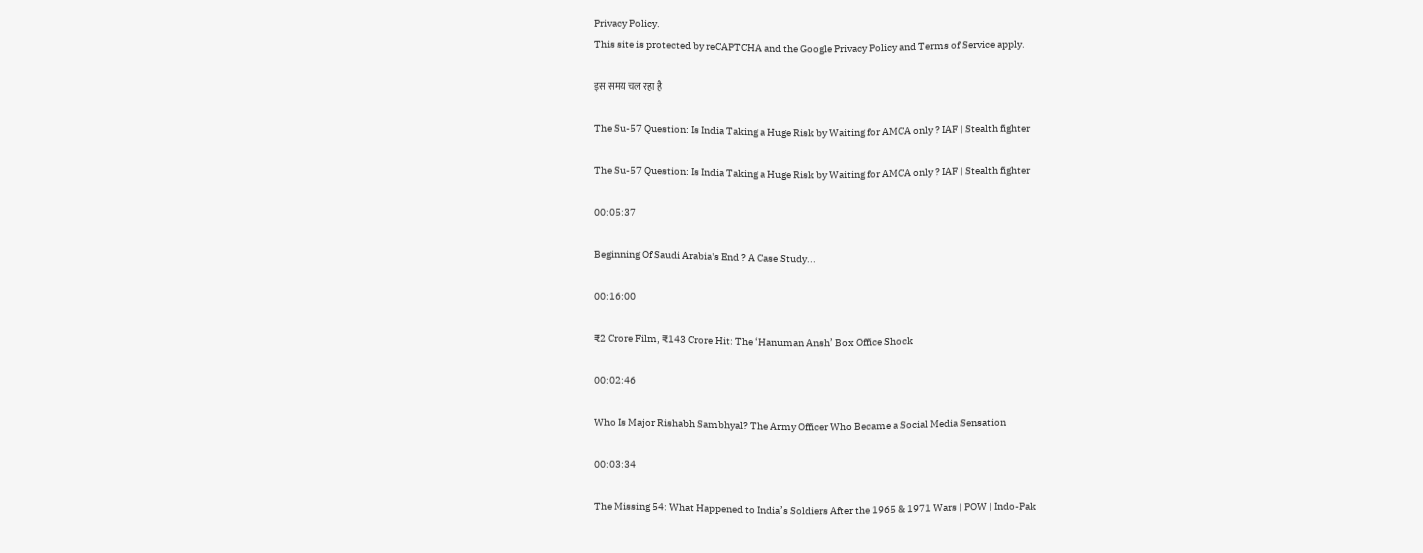Privacy Policy.
This site is protected by reCAPTCHA and the Google Privacy Policy and Terms of Service apply.

इस समय चल रहा है

The Su-57 Question: Is India Taking a Huge Risk by Waiting for AMCA only ? IAF | Stealth fighter

The Su-57 Question: Is India Taking a Huge Risk by Waiting for AMCA only ? IAF | Stealth fighter

00:05:37

Beginning Of Saudi Arabia's End ? A Case Study...

00:16:00

₹2 Crore Film, ₹143 Crore Hit: The ‘Hanuman Ansh’ Box Office Shock

00:02:46

Who Is Major Rishabh Sambhyal? The Army Officer Who Became a Social Media Sensation

00:03:34

The Missing 54: What Happened to India’s Soldiers After the 1965 & 1971 Wars | POW | Indo-Pak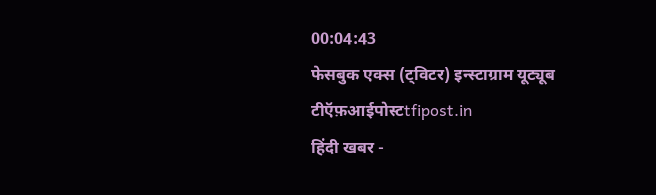00:04:43
फेसबुक एक्स (ट्विटर) इन्स्टाग्राम यूट्यूब
टीऍफ़आईपोस्टtfipost.in
हिंदी खबर -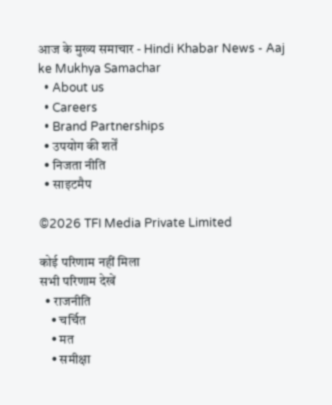आज के मुख्य समाचार - Hindi Khabar News - Aaj ke Mukhya Samachar
  • About us
  • Careers
  • Brand Partnerships
  • उपयोग की शर्तें
  • निजता नीति
  • साइटमैप

©2026 TFI Media Private Limited

कोई परिणाम नहीं मिला
सभी परिणाम देखें
  • राजनीति
    • चर्चित
    • मत
    • समीक्षा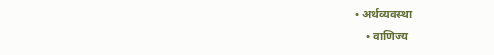• अर्थव्यवस्था
    • वाणिज्य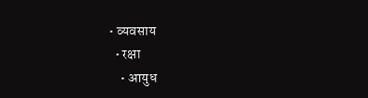• व्यवसाय
  • रक्षा
    • आयुध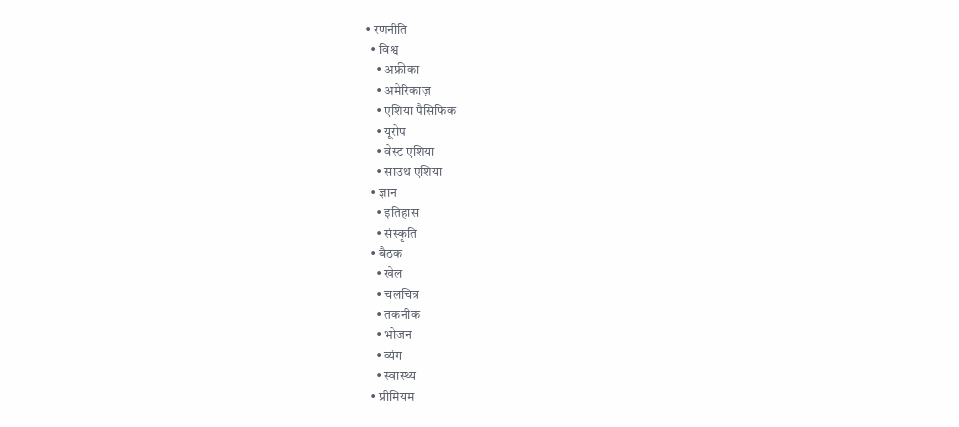• रणनीति
  • विश्व
    • अफ्रीका
    • अमेरिकाज़
    • एशिया पैसिफिक
    • यूरोप
    • वेस्ट एशिया
    • साउथ एशिया
  • ज्ञान
    • इतिहास
    • संस्कृति
  • बैठक
    • खेल
    • चलचित्र
    • तकनीक
    • भोजन
    • व्यंग
    • स्वास्थ्य
  • प्रीमियम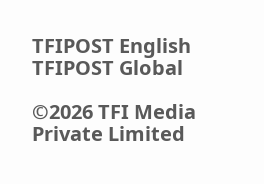TFIPOST English
TFIPOST Global

©2026 TFI Media Private Limited